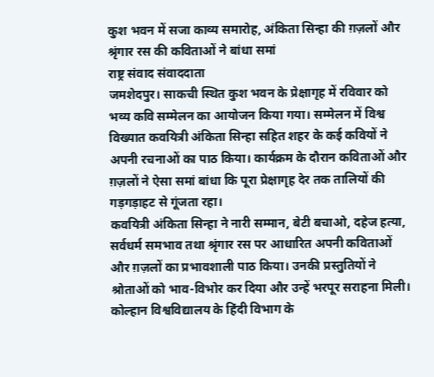कुश भवन में सजा काव्य समारोह, अंकिता सिन्हा की ग़ज़लों और श्रृंगार रस की कविताओं ने बांधा समां
राष्ट्र संवाद संवाददाता
जमशेदपुर। साकची स्थित कुश भवन के प्रेक्षागृह में रविवार को भव्य कवि सम्मेलन का आयोजन किया गया। सम्मेलन में विश्व विख्यात कवयित्री अंकिता सिन्हा सहित शहर के कई कवियों ने अपनी रचनाओं का पाठ किया। कार्यक्रम के दौरान कविताओं और ग़ज़लों ने ऐसा समां बांधा कि पूरा प्रेक्षागृह देर तक तालियों की गड़गड़ाहट से गूंजता रहा।
कवयित्री अंकिता सिन्हा ने नारी सम्मान, बेटी बचाओ, दहेज हत्या, सर्वधर्म समभाव तथा श्रृंगार रस पर आधारित अपनी कविताओं और ग़ज़लों का प्रभावशाली पाठ किया। उनकी प्रस्तुतियों ने श्रोताओं को भाव-विभोर कर दिया और उन्हें भरपूर सराहना मिली।
कोल्हान विश्वविद्यालय के हिंदी विभाग के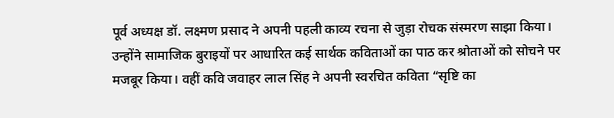पूर्व अध्यक्ष डॉ. लक्ष्मण प्रसाद ने अपनी पहली काव्य रचना से जुड़ा रोचक संस्मरण साझा किया। उन्होंने सामाजिक बुराइयों पर आधारित कई सार्थक कविताओं का पाठ कर श्रोताओं को सोचने पर मजबूर किया। वहीं कवि जवाहर लाल सिंह ने अपनी स्वरचित कविता “सृष्टि का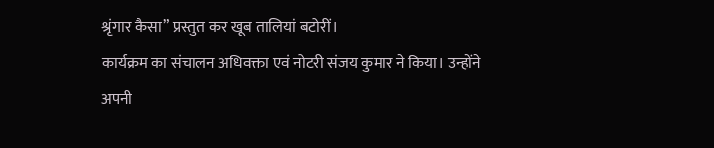श्रृंगार कैसा” प्रस्तुत कर खूब तालियां बटोरीं।
कार्यक्रम का संचालन अधिवक्ता एवं नोटरी संजय कुमार ने किया। उन्होंने अपनी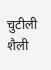चुटीली शैली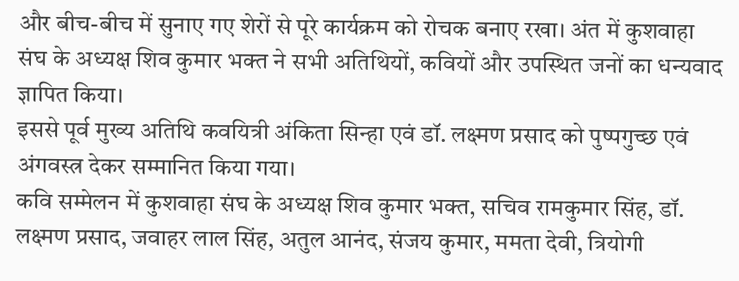और बीच-बीच में सुनाए गए शेरों से पूरे कार्यक्रम को रोचक बनाए रखा। अंत में कुशवाहा संघ के अध्यक्ष शिव कुमार भक्त ने सभी अतिथियों, कवियों और उपस्थित जनों का धन्यवाद ज्ञापित किया।
इससे पूर्व मुख्य अतिथि कवयित्री अंकिता सिन्हा एवं डॉ. लक्ष्मण प्रसाद को पुष्पगुच्छ एवं अंगवस्त्र देकर सम्मानित किया गया।
कवि सम्मेलन में कुशवाहा संघ के अध्यक्ष शिव कुमार भक्त, सचिव रामकुमार सिंह, डॉ. लक्ष्मण प्रसाद, जवाहर लाल सिंह, अतुल आनंद, संजय कुमार, ममता देवी, त्रियोगी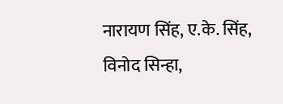नारायण सिंह, ए.के. सिंह, विनोद सिन्हा,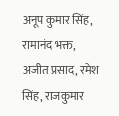अनूप कुमार सिंह, रामानंद भक्त, अजीत प्रसाद, रमेश सिंह, राजकुमार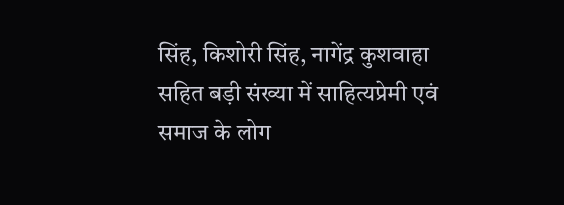सिंह, किशोरी सिंह, नागेंद्र कुशवाहा सहित बड़ी संख्या में साहित्यप्रेमी एवं समाज के लोग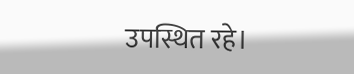उपस्थित रहे।